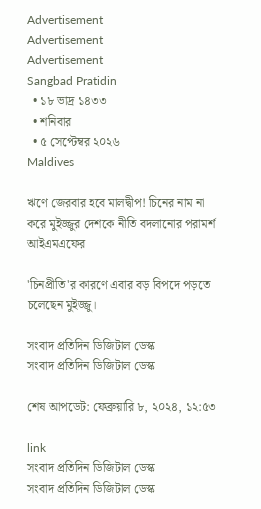Advertisement
Advertisement
Advertisement
Sangbad Pratidin
  • ১৮ ভাদ্র ১৪৩৩
  • শনিবার
  • ৫ সেপ্টেম্বর ২০২৬
Maldives

ঋণে জেরবার হবে মালদ্বীপ! চিনের নাম না করে মুইজ্জুর দেশকে নীতি বদলানোর পরামর্শ আইএমএফের

'চিনপ্রীতি'র কারণে এবার বড় বিপদে পড়তে চলেছেন মুইজ্জু।

সংবাদ প্রতিদিন ডিজিটাল ডেস্ক
সংবাদ প্রতিদিন ডিজিটাল ডেস্ক

শেষ আপডেট: ফেব্রুয়ারি ৮, ২০২৪, ১২:৫৩

link
সংবাদ প্রতিদিন ডিজিটাল ডেস্ক
সংবাদ প্রতিদিন ডিজিটাল ডেস্ক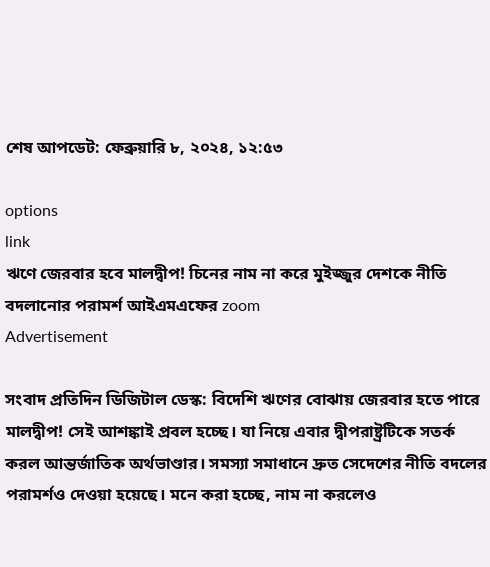শেষ আপডেট: ফেব্রুয়ারি ৮, ২০২৪, ১২:৫৩

options
link
ঋণে জেরবার হবে মালদ্বীপ! চিনের নাম না করে মুইজ্জুর দেশকে নীতি বদলানোর পরামর্শ আইএমএফের zoom
Advertisement

সংবাদ প্রতিদিন ডিজিটাল ডেস্ক: বিদেশি ঋণের বোঝায় জেরবার হতে পারে মালদ্বীপ! সেই আশঙ্কাই প্রবল হচ্ছে। যা নিয়ে এবার দ্বীপরাষ্ট্রটিকে সতর্ক করল আন্তর্জাতিক অর্থভাণ্ডার। সমস্যা সমাধানে দ্রুত সেদেশের নীতি বদলের পরামর্শও দেওয়া হয়েছে। মনে করা হচ্ছে, নাম না করলেও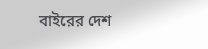বাইরের দেশ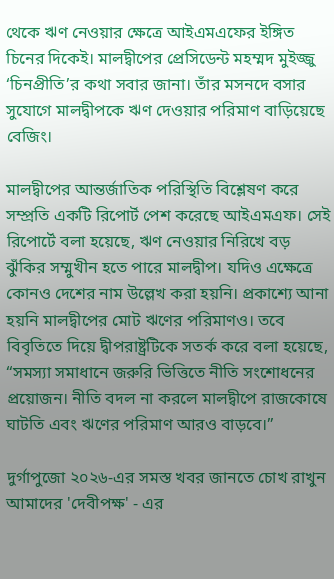থেকে ঋণ নেওয়ার ক্ষেত্রে আইএমএফের ইঙ্গিত চিনের দিকেই। মালদ্বীপের প্রেসিডেন্ট মহম্মদ মুইজ্জু ‘চিনপ্রীতি’র কথা সবার জানা। তাঁর মসনদে বসার সুযোগে মালদ্বীপকে ঋণ দেওয়ার পরিমাণ বাড়িয়েছে বেজিং।

মালদ্বীপের আন্তর্জাতিক পরিস্থিতি বিশ্লেষণ করে সম্প্রতি একটি রিপোর্ট পেশ করেছে আইএমএফ। সেই রিপোর্টে বলা হয়েছে, ঋণ নেওয়ার নিরিখে বড় ঝুঁকির সম্মুখীন হতে পারে মালদ্বীপ। যদিও এক্ষেত্রে কোনও দেশের নাম উল্লেখ করা হয়নি। প্রকাশ্যে আনা হয়নি মালদ্বীপের মোট ঋণের পরিমাণও। তবে বিবৃতিতে দিয়ে দ্বীপরাষ্ট্রটিকে সতর্ক করে বলা হয়েছে, “সমস্যা সমাধানে জরুরি ভিত্তিতে নীতি সংশোধনের প্রয়োজন। নীতি বদল না করলে মালদ্বীপে রাজকোষে ঘাটতি এবং ঋণের পরিমাণ আরও বাড়বে।”

দুর্গাপুজো ২০২৬-এর সমস্ত খবর জানতে চোখ রাখুন আমাদের 'দেবীপক্ষ' - এর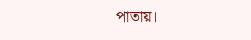পাতায়।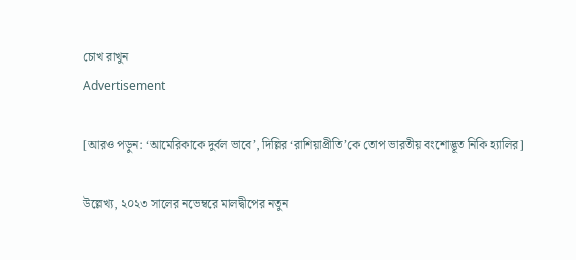চোখ রাখুন
Advertisement

[আরও পড়ুন: ‘আমেরিকাকে দুর্বল ভাবে’, দিল্লির ‘রাশিয়াপ্রীতি’কে তোপ ভারতীয় বংশোদ্ভূত নিকি হ্যালির]

উল্লেখ্য, ২০২৩ সালের নভেম্বরে মালদ্বীপের নতুন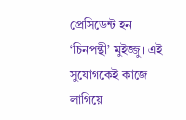প্রেসিডেন্ট হন ‘চিনপন্থী’ মুইজ্জু। এই সুযোগকেই কাজে লাগিয়ে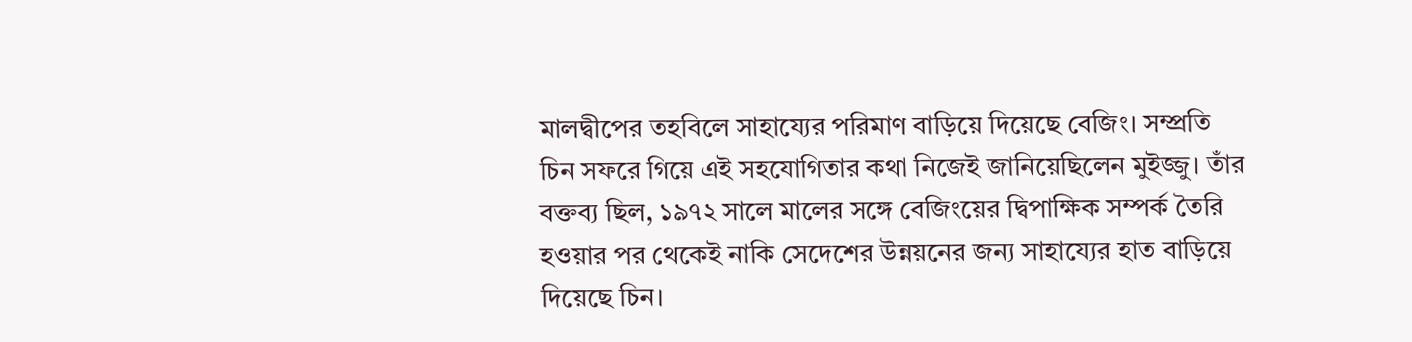মালদ্বীপের তহবিলে সাহায্যের পরিমাণ বাড়িয়ে দিয়েছে বেজিং। সম্প্রতি চিন সফরে গিয়ে এই সহযোগিতার কথা নিজেই জানিয়েছিলেন মুইজ্জু। তাঁর বক্তব্য ছিল, ১৯৭২ সালে মালের সঙ্গে বেজিংয়ের দ্বিপাক্ষিক সম্পর্ক তৈরি হওয়ার পর থেকেই নাকি সেদেশের উন্নয়নের জন্য সাহায্যের হাত বাড়িয়ে দিয়েছে চিন।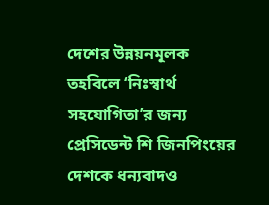দেশের উন্নয়নমূলক তহবিলে ‘নিঃস্বার্থ সহযোগিতা’র জন্য প্রেসিডেন্ট শি জিনপিংয়ের দেশকে ধন্যবাদও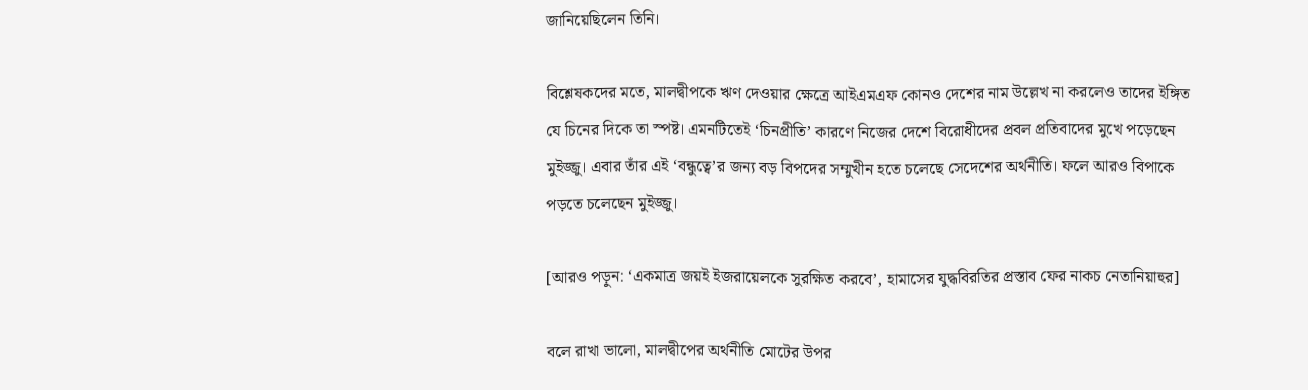জানিয়েছিলেন তিনি।

বিশ্লেষকদের মতে, মালদ্বীপকে ঋণ দেওয়ার ক্ষেত্রে আইএমএফ কোনও দেশের নাম উল্লেখ না করলেও তাদের ইঙ্গিত যে চিনের দিকে তা স্পষ্ট। এমনটিতেই ‘চিনপ্রীতি’ কারণে নিজের দেশে বিরোধীদের প্রবল প্রতিবাদের মুখে পড়েছেন মুইজ্জু। এবার তাঁর এই ‘বন্ধুত্বে’র জন্য বড় বিপদের সম্মুখীন হতে চলেছে সেদেশের অর্থনীতি। ফলে আরও বিপাকে পড়তে চলেছেন মুইজ্জু।

[আরও পড়ুন: ‘একমাত্র জয়ই ইজরায়েলকে সুরক্ষিত করবে’, হামাসের যুদ্ধবিরতির প্রস্তাব ফের নাকচ নেতানিয়াহুর]

বলে রাখা ভালো, মালদ্বীপের অর্থনীতি মোটের উপর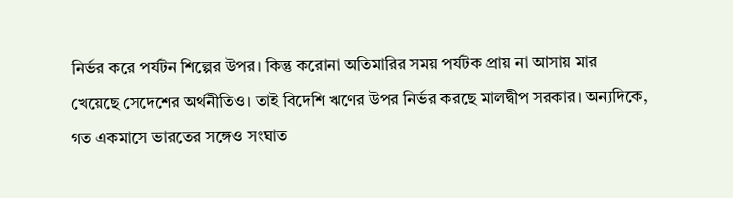নির্ভর করে পর্যটন শিল্পের উপর। কিন্তু করোনা অতিমারির সময় পর্যটক প্রায় না আসায় মার খেয়েছে সেদেশের অর্থনীতিও। তাই বিদেশি ঋণের উপর নির্ভর করছে মালদ্বীপ সরকার। অন্যদিকে, গত একমাসে ভারতের সঙ্গেও সংঘাত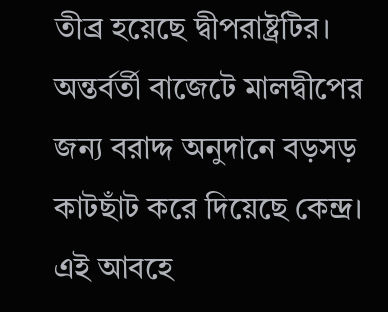তীব্র হয়েছে দ্বীপরাষ্ট্রটির। অন্তর্বর্তী বাজেটে মালদ্বীপের জন্য বরাদ্দ অনুদানে বড়সড় কাটছাঁট করে দিয়েছে কেন্দ্র। এই আবহে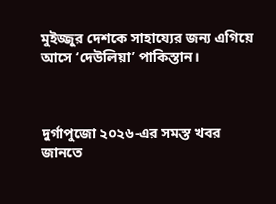মুইজ্জুর দেশকে সাহায্যের জন্য এগিয়ে আসে ‘দেউলিয়া’ পাকিস্তান।



দুর্গাপুজো ২০২৬-এর সমস্ত খবর জানতে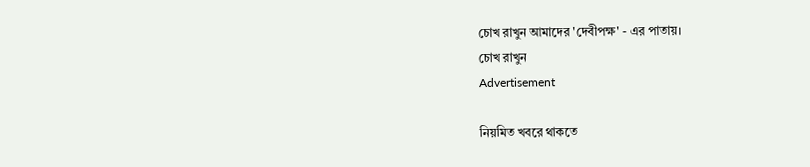চোখ রাখুন আমাদের 'দেবীপক্ষ' - এর পাতায়।
চোখ রাখুন
Advertisement

নিয়মিত খবরে থাকতে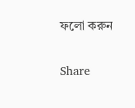ফলো করুন

Share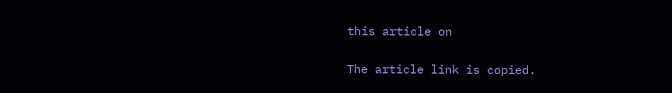this article on

The article link is copied.